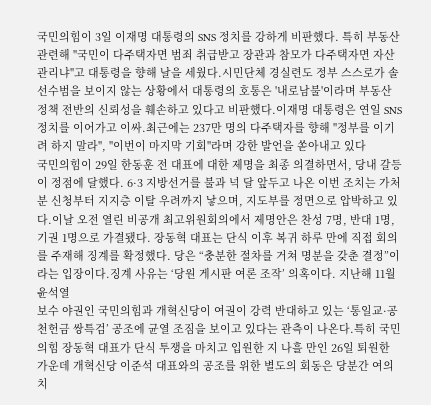국민의힘이 3일 이재명 대통령의 SNS 정치를 강하게 비판했다. 특히 부동산 관련해 "국민이 다주택자면 범죄 취급받고 장관과 참모가 다주택자면 자산 관리냐"고 대통령을 향해 날을 세웠다.시민단체 경실련도 정부 스스로가 솔선수범을 보이지 않는 상황에서 대통령의 호통은 '내로남불'이라며 부동산 정책 전반의 신뢰성을 훼손하고 있다고 비판했다.이재명 대통령은 연일 SNS 정치를 이어가고 이싸.최근에는 237만 명의 다주택자를 향해 "정부를 이기려 하지 말라", "이번이 마지막 기회"라며 강한 발언을 쏟아내고 있다
국민의힘이 29일 한동훈 전 대표에 대한 제명을 최종 의결하면서, 당내 갈등이 정점에 달했다. 6·3 지방선거를 불과 넉 달 앞두고 나온 이번 조치는 가처분 신청부터 지지층 이탈 우려까지 낳으며, 지도부를 정면으로 압박하고 있다.이날 오전 열린 비공개 최고위원회의에서 제명안은 찬성 7명, 반대 1명, 기권 1명으로 가결됐다. 장동혁 대표는 단식 이후 복귀 하루 만에 직접 회의를 주재해 징계를 확정했다. 당은 “충분한 절차를 거쳐 명분을 갖춘 결정”이라는 입장이다.징계 사유는 ‘당원 게시판 여론 조작’ 의혹이다. 지난해 11월 윤석열
보수 야권인 국민의힘과 개혁신당이 여권이 강력 반대하고 있는 ‘통일교·공천헌금 쌍특검’ 공조에 균열 조짐을 보이고 있다는 관측이 나온다.특히 국민의힘 장동혁 대표가 단식 투쟁을 마치고 입원한 지 나흘 만인 26일 퇴원한 가운데 개혁신당 이준석 대표와의 공조를 위한 별도의 회동은 당분간 여의치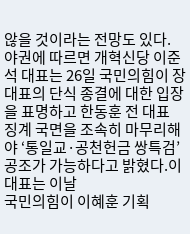않을 것이라는 전망도 있다. 야권에 따르면 개혁신당 이준석 대표는 26일 국민의힘이 장 대표의 단식 종결에 대한 입장을 표명하고 한동훈 전 대표 징계 국면을 조속히 마무리해야 ‘통일교·공천헌금 쌍특검’ 공조가 가능하다고 밝혔다.이 대표는 이날
국민의힘이 이혜훈 기획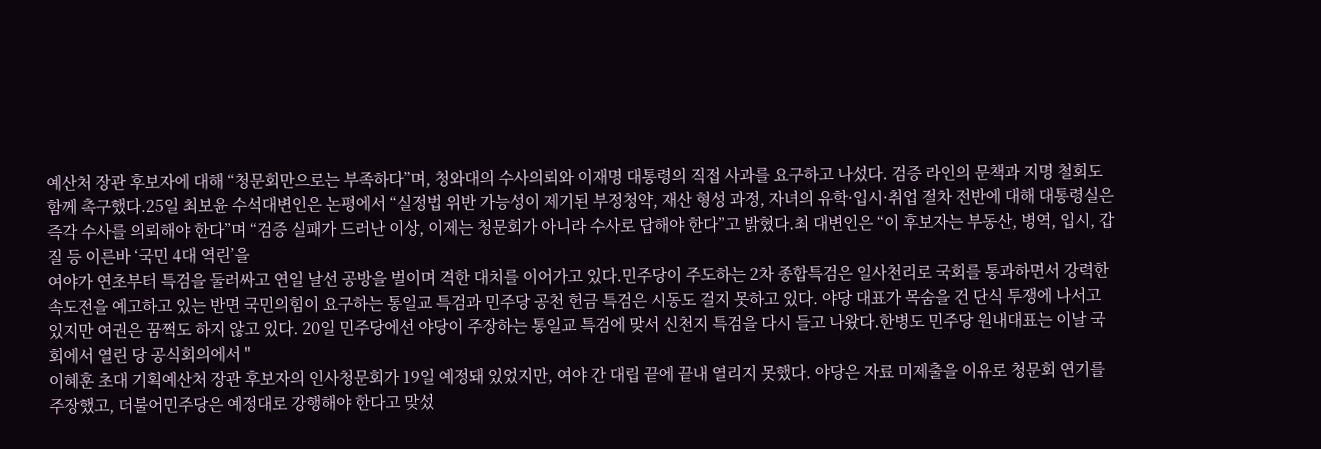예산처 장관 후보자에 대해 “청문회만으로는 부족하다”며, 청와대의 수사의뢰와 이재명 대통령의 직접 사과를 요구하고 나섰다. 검증 라인의 문책과 지명 철회도 함께 촉구했다.25일 최보윤 수석대변인은 논평에서 “실정법 위반 가능성이 제기된 부정청약, 재산 형성 과정, 자녀의 유학·입시·취업 절차 전반에 대해 대통령실은 즉각 수사를 의뢰해야 한다”며 “검증 실패가 드러난 이상, 이제는 청문회가 아니라 수사로 답해야 한다”고 밝혔다.최 대변인은 “이 후보자는 부동산, 병역, 입시, 갑질 등 이른바 ‘국민 4대 역린’을
여야가 연초부터 특검을 둘러싸고 연일 날선 공방을 벌이며 격한 대치를 이어가고 있다.민주당이 주도하는 2차 종합특검은 일사천리로 국회를 통과하면서 강력한 속도전을 예고하고 있는 반면 국민의힘이 요구하는 통일교 특검과 민주당 공천 헌금 특검은 시동도 걸지 못하고 있다. 야당 대표가 목숨을 건 단식 투쟁에 나서고 있지만 여권은 꿈쩍도 하지 않고 있다. 20일 민주당에선 야당이 주장하는 통일교 특검에 맞서 신천지 특검을 다시 들고 나왔다.한병도 민주당 원내대표는 이날 국회에서 열린 당 공식회의에서 "
이혜훈 초대 기획예산처 장관 후보자의 인사청문회가 19일 예정돼 있었지만, 여야 간 대립 끝에 끝내 열리지 못했다. 야당은 자료 미제출을 이유로 청문회 연기를 주장했고, 더불어민주당은 예정대로 강행해야 한다고 맞섰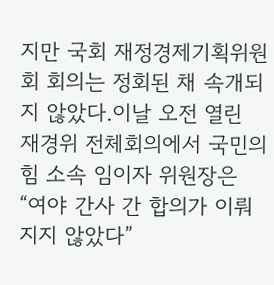지만 국회 재정경제기획위원회 회의는 정회된 채 속개되지 않았다.이날 오전 열린 재경위 전체회의에서 국민의힘 소속 임이자 위원장은 “여야 간사 간 합의가 이뤄지지 않았다”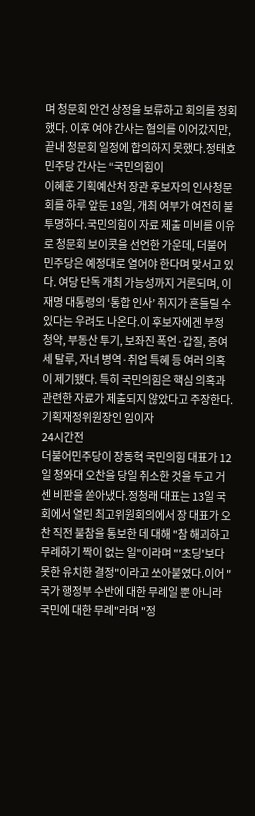며 청문회 안건 상정을 보류하고 회의를 정회했다. 이후 여야 간사는 협의를 이어갔지만, 끝내 청문회 일정에 합의하지 못했다.정태호 민주당 간사는 “국민의힘이
이혜훈 기획예산처 장관 후보자의 인사청문회를 하루 앞둔 18일, 개최 여부가 여전히 불투명하다.국민의힘이 자료 제출 미비를 이유로 청문회 보이콧을 선언한 가운데, 더불어민주당은 예정대로 열어야 한다며 맞서고 있다. 여당 단독 개최 가능성까지 거론되며, 이재명 대통령의 ‘통합 인사’ 취지가 흔들릴 수 있다는 우려도 나온다.이 후보자에겐 부정 청약, 부동산 투기, 보좌진 폭언·갑질, 증여세 탈루, 자녀 병역·취업 특혜 등 여러 의혹이 제기됐다. 특히 국민의힘은 핵심 의혹과 관련한 자료가 제출되지 않았다고 주장한다.기획재정위원장인 임이자
24시간전
더불어민주당이 장동혁 국민의힘 대표가 12일 청와대 오찬을 당일 취소한 것을 두고 거센 비판을 쏟아냈다.정청래 대표는 13일 국회에서 열린 최고위원회의에서 장 대표가 오찬 직전 불참을 통보한 데 대해 "참 해괴하고 무례하기 짝이 없는 일"이라며 "'초딩'보다 못한 유치한 결정"이라고 쏘아붙였다.이어 "국가 행정부 수반에 대한 무례일 뿐 아니라 국민에 대한 무례"라며 "정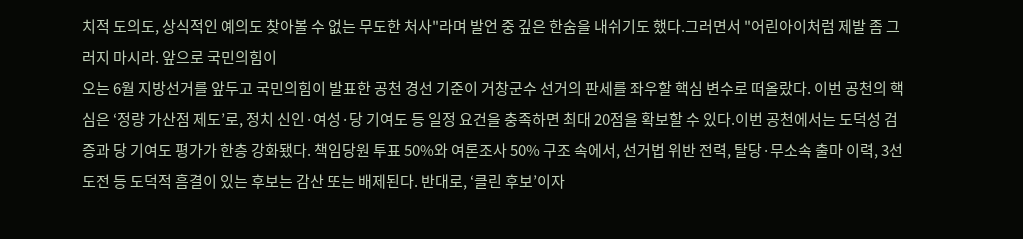치적 도의도, 상식적인 예의도 찾아볼 수 없는 무도한 처사"라며 발언 중 깊은 한숨을 내쉬기도 했다.그러면서 "어린아이처럼 제발 좀 그러지 마시라. 앞으로 국민의힘이
오는 6월 지방선거를 앞두고 국민의힘이 발표한 공천 경선 기준이 거창군수 선거의 판세를 좌우할 핵심 변수로 떠올랐다. 이번 공천의 핵심은 ‘정량 가산점 제도’로, 정치 신인·여성·당 기여도 등 일정 요건을 충족하면 최대 20점을 확보할 수 있다.이번 공천에서는 도덕성 검증과 당 기여도 평가가 한층 강화됐다. 책임당원 투표 50%와 여론조사 50% 구조 속에서, 선거법 위반 전력, 탈당·무소속 출마 이력, 3선 도전 등 도덕적 흠결이 있는 후보는 감산 또는 배제된다. 반대로, ‘클린 후보’이자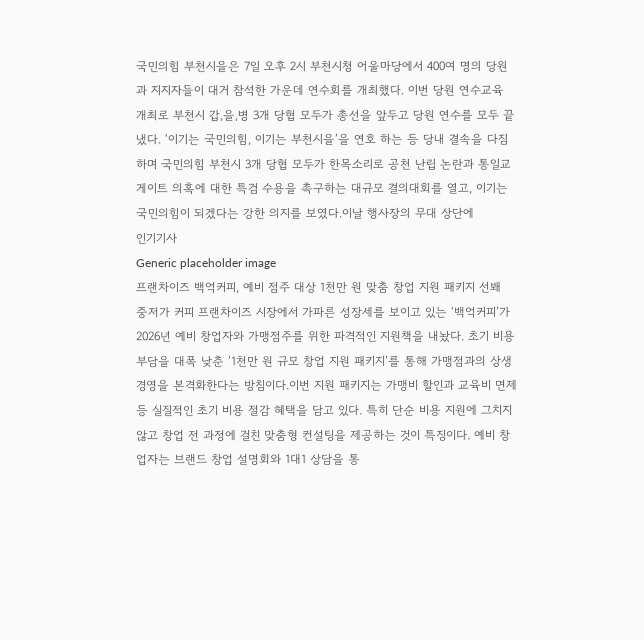국민의힘 부천시을은 7일 오후 2시 부천시청 어울마당에서 400여 명의 당원과 지지자들이 대거 참석한 가운데 연수회를 개최했다. 이번 당원 연수교육 개최로 부천시 갑,을,병 3개 당협 모두가 총선을 앞두고 당원 연수를 모두 끝냈다. ‘이기는 국민의힘, 이기는 부천시을’을 연호 하는 등 당내 결속을 다짐하며 국민의힘 부천시 3개 당협 모두가 한목소리로 공천 난립 논란과 통일교 게이트 의혹에 대한 특검 수용을 촉구하는 대규모 결의대회를 열고, 이기는 국민의힘이 되겠다는 강한 의지를 보였다.이날 행사장의 무대 상단에
인기기사
Generic placeholder image
프랜차이즈 백억커피, 예비 점주 대상 1천만 원 맞춤 창업 지원 패키지 선봬
중저가 커피 프랜차이즈 시장에서 가파른 성장세를 보이고 있는 ‘백억커피’가 2026년 예비 창업자와 가맹점주를 위한 파격적인 지원책을 내놨다. 초기 비용 부담을 대폭 낮춘 ‘1천만 원 규모 창업 지원 패키지’를 통해 가맹점과의 상생 경영을 본격화한다는 방침이다.이번 지원 패키지는 가맹비 할인과 교육비 면제 등 실질적인 초기 비용 절감 혜택을 담고 있다. 특히 단순 비용 지원에 그치지 않고 창업 전 과정에 걸친 맞춤형 컨설팅을 제공하는 것이 특징이다. 예비 창업자는 브랜드 창업 설명회와 1대1 상담을 통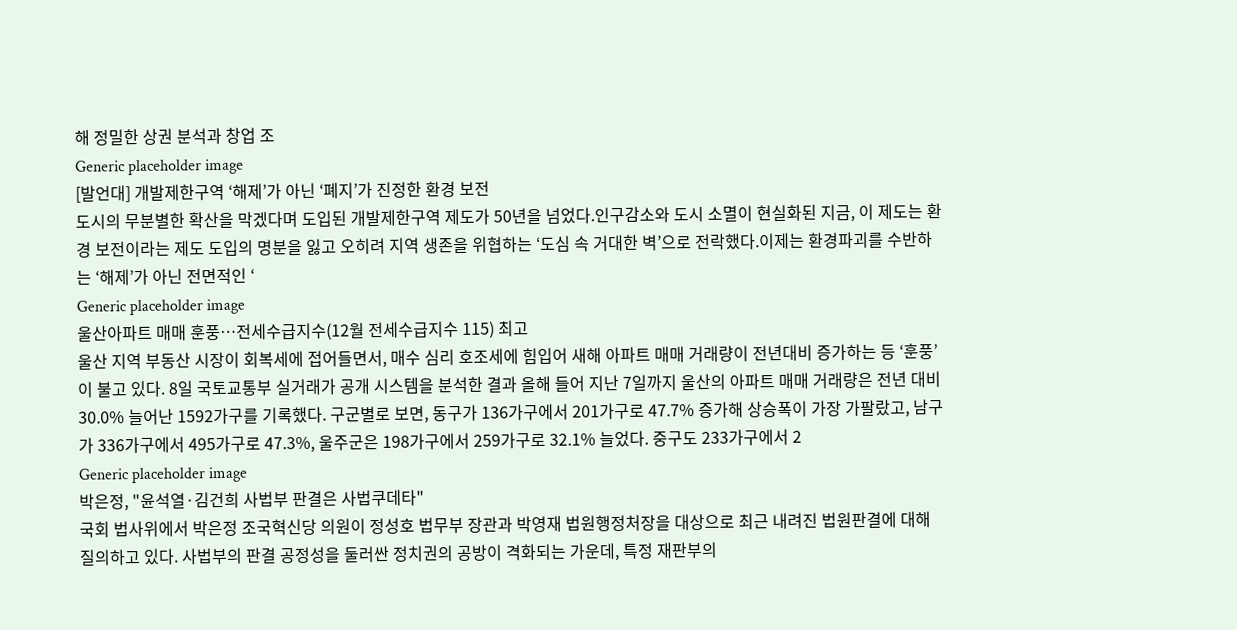해 정밀한 상권 분석과 창업 조
Generic placeholder image
[발언대] 개발제한구역 ‘해제’가 아닌 ‘폐지’가 진정한 환경 보전
도시의 무분별한 확산을 막겠다며 도입된 개발제한구역 제도가 50년을 넘었다.인구감소와 도시 소멸이 현실화된 지금, 이 제도는 환경 보전이라는 제도 도입의 명분을 잃고 오히려 지역 생존을 위협하는 ‘도심 속 거대한 벽’으로 전락했다.이제는 환경파괴를 수반하는 ‘해제’가 아닌 전면적인 ‘
Generic placeholder image
울산아파트 매매 훈풍…전세수급지수(12월 전세수급지수 115) 최고
울산 지역 부동산 시장이 회복세에 접어들면서, 매수 심리 호조세에 힘입어 새해 아파트 매매 거래량이 전년대비 증가하는 등 ‘훈풍’이 불고 있다. 8일 국토교통부 실거래가 공개 시스템을 분석한 결과 올해 들어 지난 7일까지 울산의 아파트 매매 거래량은 전년 대비 30.0% 늘어난 1592가구를 기록했다. 구군별로 보면, 동구가 136가구에서 201가구로 47.7% 증가해 상승폭이 가장 가팔랐고, 남구가 336가구에서 495가구로 47.3%, 울주군은 198가구에서 259가구로 32.1% 늘었다. 중구도 233가구에서 2
Generic placeholder image
박은정, "윤석열·김건희 사법부 판결은 사법쿠데타"
국회 법사위에서 박은정 조국혁신당 의원이 정성호 법무부 장관과 박영재 법원행정처장을 대상으로 최근 내려진 법원판결에 대해 질의하고 있다. 사법부의 판결 공정성을 둘러싼 정치권의 공방이 격화되는 가운데, 특정 재판부의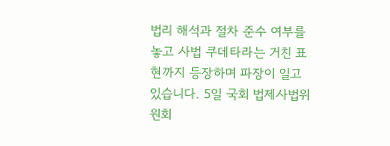법리 해석과 절차 준수 여부를 놓고 사법 쿠데타라는 거친 표현까지 등장하며 파장이 일고 있습니다. 5일 국회 법제사법위원회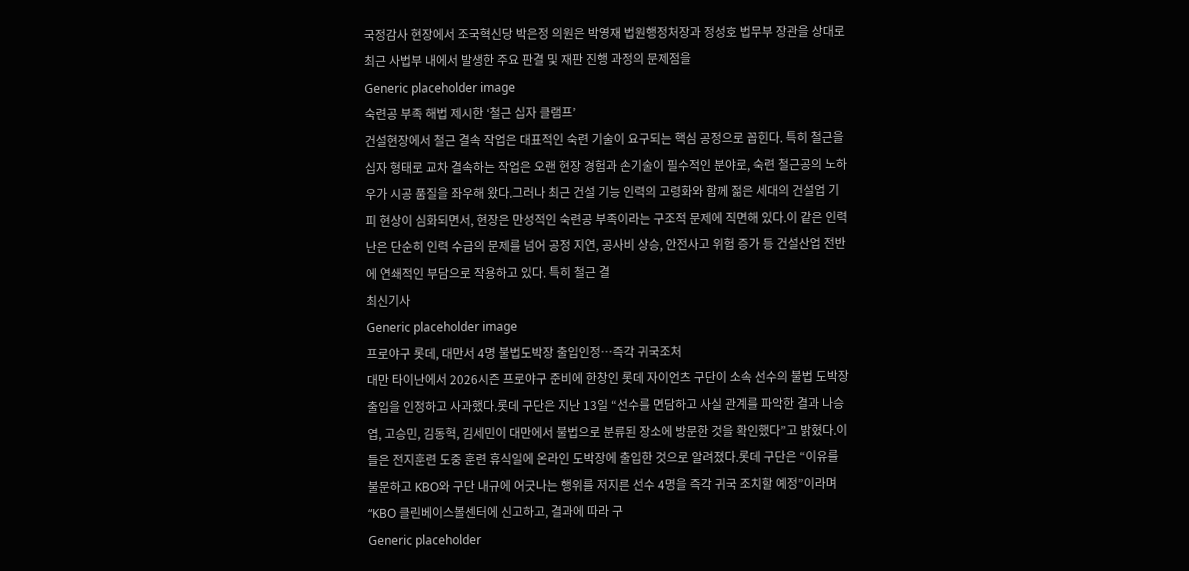국정감사 현장에서 조국혁신당 박은정 의원은 박영재 법원행정처장과 정성호 법무부 장관을 상대로 최근 사법부 내에서 발생한 주요 판결 및 재판 진행 과정의 문제점을
Generic placeholder image
숙련공 부족 해법 제시한 ‘철근 십자 클램프’
건설현장에서 철근 결속 작업은 대표적인 숙련 기술이 요구되는 핵심 공정으로 꼽힌다. 특히 철근을 십자 형태로 교차 결속하는 작업은 오랜 현장 경험과 손기술이 필수적인 분야로, 숙련 철근공의 노하우가 시공 품질을 좌우해 왔다.그러나 최근 건설 기능 인력의 고령화와 함께 젊은 세대의 건설업 기피 현상이 심화되면서, 현장은 만성적인 숙련공 부족이라는 구조적 문제에 직면해 있다.이 같은 인력난은 단순히 인력 수급의 문제를 넘어 공정 지연, 공사비 상승, 안전사고 위험 증가 등 건설산업 전반에 연쇄적인 부담으로 작용하고 있다. 특히 철근 결
최신기사
Generic placeholder image
프로야구 롯데, 대만서 4명 불법도박장 출입인정…즉각 귀국조처
대만 타이난에서 2026시즌 프로야구 준비에 한창인 롯데 자이언츠 구단이 소속 선수의 불법 도박장 출입을 인정하고 사과했다.롯데 구단은 지난 13일 “선수를 면담하고 사실 관계를 파악한 결과 나승엽, 고승민, 김동혁, 김세민이 대만에서 불법으로 분류된 장소에 방문한 것을 확인했다”고 밝혔다.이들은 전지훈련 도중 훈련 휴식일에 온라인 도박장에 출입한 것으로 알려졌다.롯데 구단은 “이유를 불문하고 KBO와 구단 내규에 어긋나는 행위를 저지른 선수 4명을 즉각 귀국 조치할 예정”이라며 “KBO 클린베이스볼센터에 신고하고, 결과에 따라 구
Generic placeholder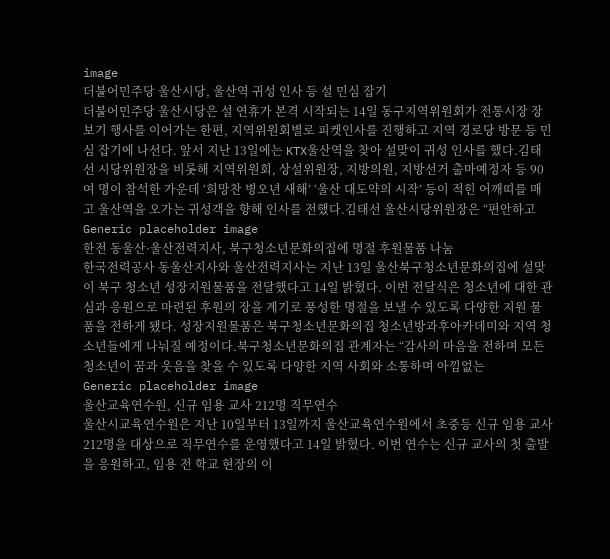image
더불어민주당 울산시당, 울산역 귀성 인사 등 설 민심 잡기
더불어민주당 울산시당은 설 연휴가 본격 시작되는 14일 동구지역위원회가 전통시장 장보기 행사를 이어가는 한편, 지역위원회별로 피켓인사를 진행하고 지역 경로당 방문 등 민심 잡기에 나선다. 앞서 지난 13일에는 KTX울산역을 찾아 설맞이 귀성 인사를 했다.김태선 시당위원장을 비롯해 지역위원회, 상설위원장, 지방의원, 지방선거 출마예정자 등 90여 명이 참석한 가운데 ‘희망찬 병오년 새해’ ‘울산 대도약의 시작’ 등이 적힌 어깨띠를 매고 울산역을 오가는 귀성객을 향해 인사를 전했다.김태선 울산시당위원장은 “편안하고
Generic placeholder image
한전 동울산·울산전력지사, 북구청소년문화의집에 명절 후원물품 나눔
한국전력공사 동울산지사와 울산전력지사는 지난 13일 울산북구청소년문화의집에 설맞이 북구 청소년 성장지원물품을 전달했다고 14일 밝혔다. 이번 전달식은 청소년에 대한 관심과 응원으로 마련된 후원의 장을 계기로 풍성한 명절을 보낼 수 있도록 다양한 지원 물품을 전하게 됐다. 성장지원물품은 북구청소년문화의집 청소년방과후아카데미와 지역 청소년들에게 나눠질 예정이다.북구청소년문화의집 관계자는 “감사의 마음을 전하며 모든 청소년이 꿈과 웃음을 찾을 수 있도록 다양한 지역 사회와 소통하며 아낌없는
Generic placeholder image
울산교육연수원, 신규 임용 교사 212명 직무연수
울산시교육연수원은 지난 10일부터 13일까지 울산교육연수원에서 초중등 신규 임용 교사 212명을 대상으로 직무연수를 운영했다고 14일 밝혔다. 이번 연수는 신규 교사의 첫 출발을 응원하고, 임용 전 학교 현장의 이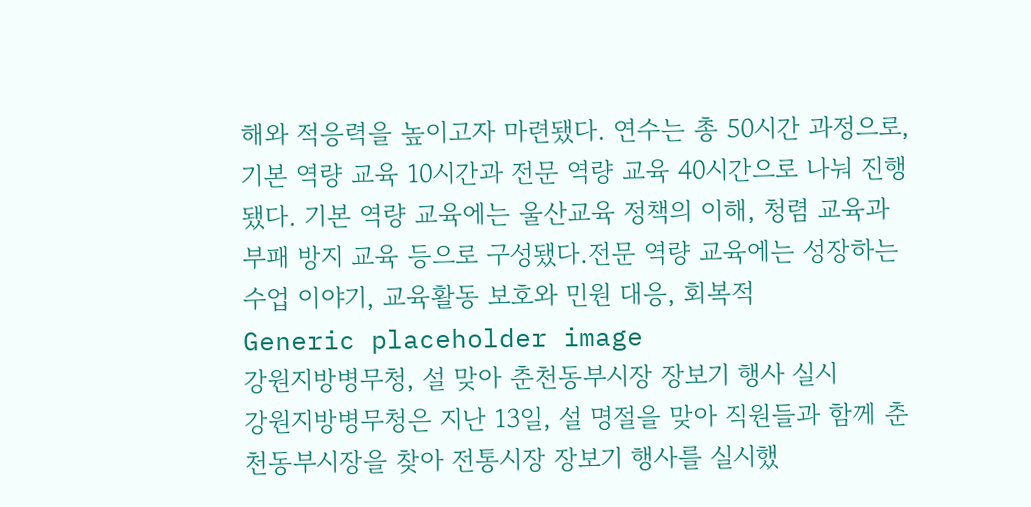해와 적응력을 높이고자 마련됐다. 연수는 총 50시간 과정으로, 기본 역량 교육 10시간과 전문 역량 교육 40시간으로 나눠 진행됐다. 기본 역량 교육에는 울산교육 정책의 이해, 청렴 교육과 부패 방지 교육 등으로 구성됐다.전문 역량 교육에는 성장하는 수업 이야기, 교육활동 보호와 민원 대응, 회복적
Generic placeholder image
강원지방병무청, 설 맞아 춘천동부시장 장보기 행사 실시
강원지방병무청은 지난 13일, 설 명절을 맞아 직원들과 함께 춘천동부시장을 찾아 전통시장 장보기 행사를 실시했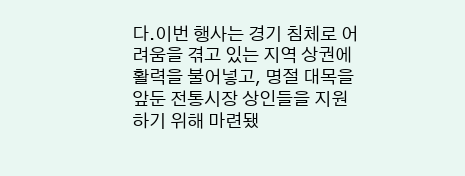다.이번 행사는 경기 침체로 어려움을 겪고 있는 지역 상권에 활력을 불어넣고, 명절 대목을 앞둔 전통시장 상인들을 지원하기 위해 마련됐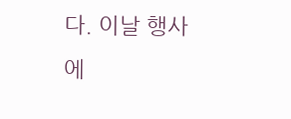다. 이날 행사에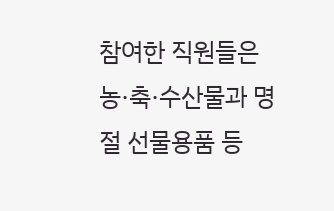참여한 직원들은 농·축·수산물과 명절 선물용품 등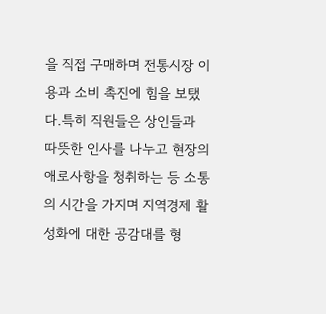을 직접 구매하며 전통시장 이용과 소비 촉진에 힘을 보탰다.특히 직원들은 상인들과 따뜻한 인사를 나누고 현장의 애로사항을 청취하는 등 소통의 시간을 가지며 지역경제 활성화에 대한 공감대를 형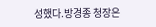성했다.방경종 청장은